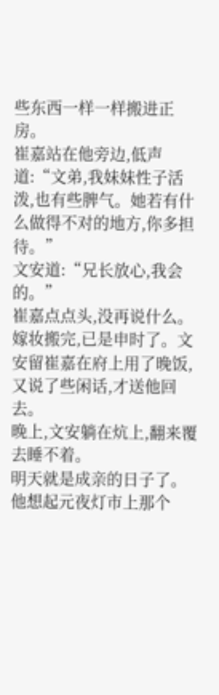些东西一样一样搬进正房。
崔嘉站在他旁边,低声道:“文弟,我妹妹性子活泼,也有些脾气。她若有什么做得不对的地方,你多担待。”
文安道:“兄长放心,我会的。”
崔嘉点点头,没再说什么。
嫁妆搬完,已是申时了。文安留崔嘉在府上用了晚饭,又说了些闲话,才送他回去。
晚上,文安躺在炕上,翻来覆去睡不着。
明天就是成亲的日子了。
他想起元夜灯市上那个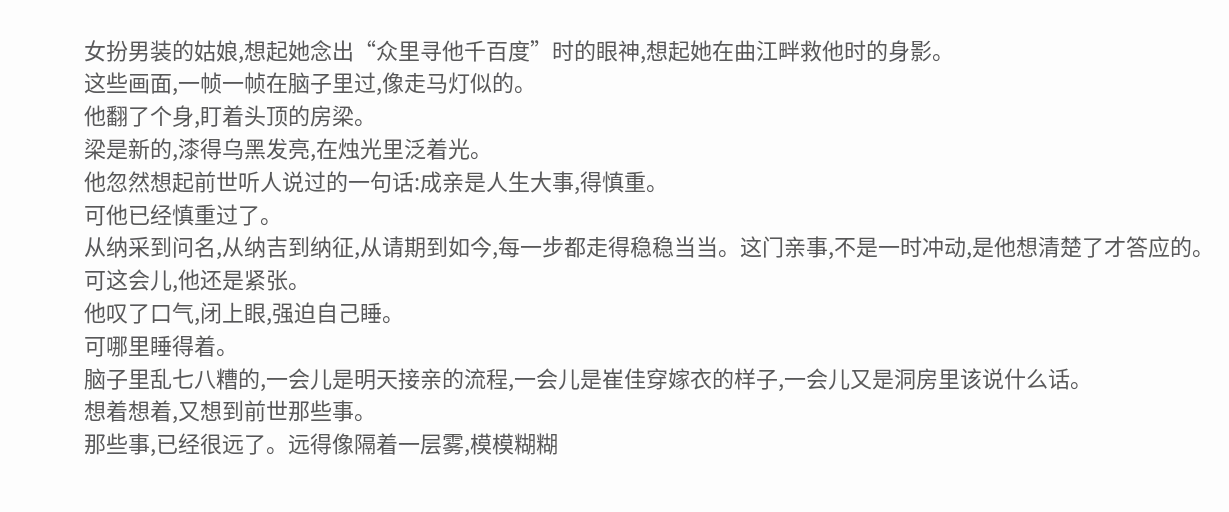女扮男装的姑娘,想起她念出“众里寻他千百度”时的眼神,想起她在曲江畔救他时的身影。
这些画面,一帧一帧在脑子里过,像走马灯似的。
他翻了个身,盯着头顶的房梁。
梁是新的,漆得乌黑发亮,在烛光里泛着光。
他忽然想起前世听人说过的一句话:成亲是人生大事,得慎重。
可他已经慎重过了。
从纳采到问名,从纳吉到纳征,从请期到如今,每一步都走得稳稳当当。这门亲事,不是一时冲动,是他想清楚了才答应的。
可这会儿,他还是紧张。
他叹了口气,闭上眼,强迫自己睡。
可哪里睡得着。
脑子里乱七八糟的,一会儿是明天接亲的流程,一会儿是崔佳穿嫁衣的样子,一会儿又是洞房里该说什么话。
想着想着,又想到前世那些事。
那些事,已经很远了。远得像隔着一层雾,模模糊糊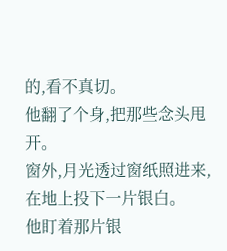的,看不真切。
他翻了个身,把那些念头甩开。
窗外,月光透过窗纸照进来,在地上投下一片银白。
他盯着那片银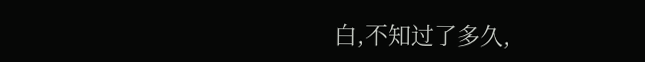白,不知过了多久,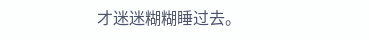才迷迷糊糊睡过去。